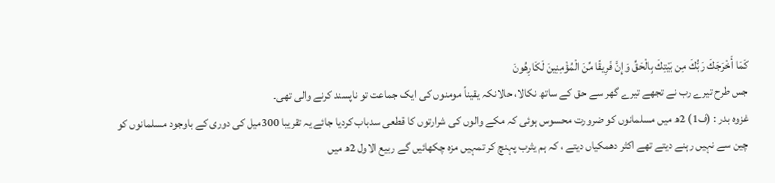كَمَا أَخْرَجَكَ رَبُّكَ مِن بَيْتِكَ بِالْحَقِّ وَإِنَّ فَرِيقًا مِّنَ الْمُؤْمِنِينَ لَكَارِهُونَ
جس طرح تیرے رب نے تجھے تیرے گھر سے حق کے ساتھ نکالا، حالانکہ یقیناً مومنوں کی ایک جماعت تو ناپسند کرنے والی تھی۔
غزوہ بدر : (ف1) 2ھ میں مسلمانوں کو ضرورت محسوس ہوئی کہ مکے والوں کی شرارتوں کا قطعی سدباب کردیا جائے یہ تقریبا 300میل کی دوری کے باوجود مسلمانوں کو چین سے نہیں رہنے دیتے تھے اکثر دھمکیاں دیتے ، کہ ہم یثرب پہنچ کر تمہیں مزہ چکھائیں گے ربیع الاول 2ھ میں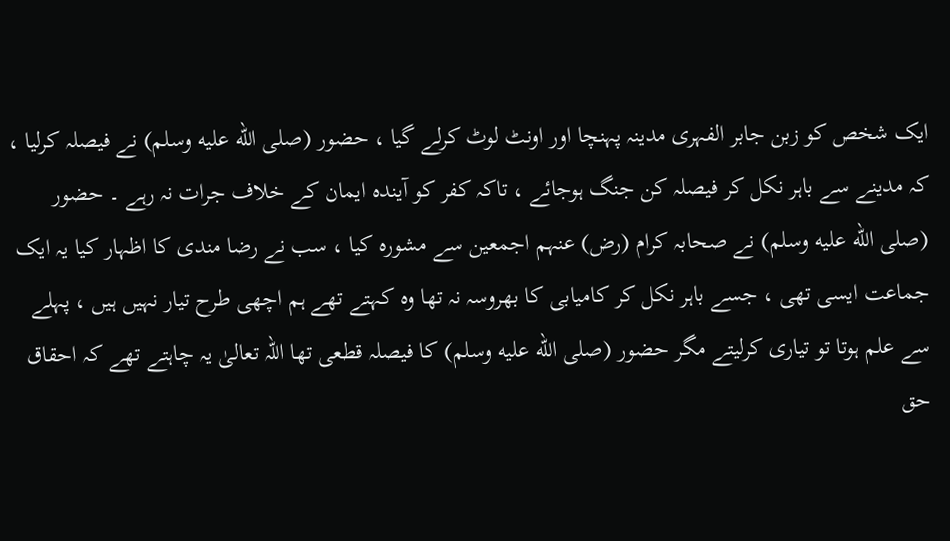ایک شخص کو زبن جابر الفہری مدینہ پہنچا اور اونٹ لوٹ کرلے گیا ، حضور (صلى الله عليه وسلم) نے فیصلہ کرلیا ، کہ مدینے سے باہر نکل کر فیصلہ کن جنگ ہوجائے ، تاکہ کفر کو آیندہ ایمان کے خلاف جرات نہ رہے ۔ حضور (صلى الله عليه وسلم) نے صحابہ کرام (رض) عنہم اجمعین سے مشورہ کیا ، سب نے رضا مندی کا اظہار کیا یہ ایک جماعت ایسی تھی ، جسے باہر نکل کر کامیابی کا بھروسہ نہ تھا وہ کہتے تھے ہم اچھی طرح تیار نہیں ہیں ، پہلے سے علم ہوتا تو تیاری کرلیتے مگر حضور (صلى الله عليه وسلم) کا فیصلہ قطعی تھا اللہ تعالیٰ یہ چاہتے تھے کہ احقاق حق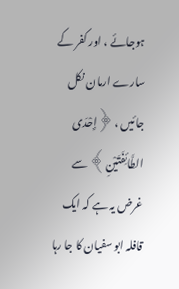ہوجائے ، اور کفر کے سارے ارمان نکل جائیں ، ﴿إِحْدَى الطَّائِفَتَيْنِ﴾ سے غرض یہ ہے کہ ایک قافلہ ابو سفیان کا جا رہا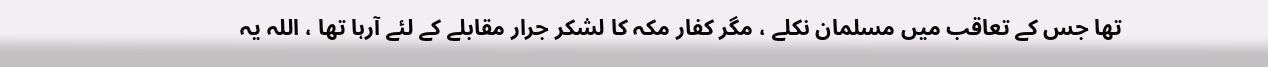تھا جس کے تعاقب میں مسلمان نکلے ، مگر کفار مکہ کا لشکر جرار مقابلے کے لئے آرہا تھا ، اللہ یہ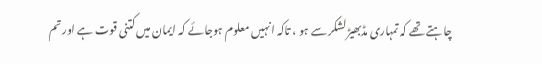چاہتے تھے کہ تمہاری مڈبھیڑ لشکر سے ہو ، تاکہ انہیں معلوم ہوجائے کہ ایمان میں کتنی قوت ہے اور تم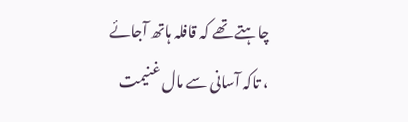چاہتے تھے کہ قافلہ ہاتھ آجائے ، تاکہ آسانی سے مال غنیمت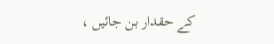کے حقدار بن جائیں ،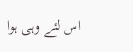اس لئے وہی ہوا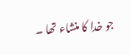جو خدا کا منشاء تھا ۔